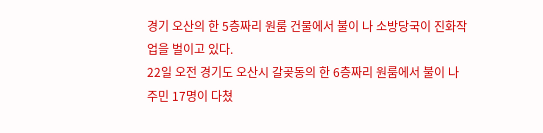경기 오산의 한 5층짜리 원룸 건물에서 불이 나 소방당국이 진화작업을 벌이고 있다.
22일 오전 경기도 오산시 갈곶동의 한 6층짜리 원룸에서 불이 나 주민 17명이 다쳤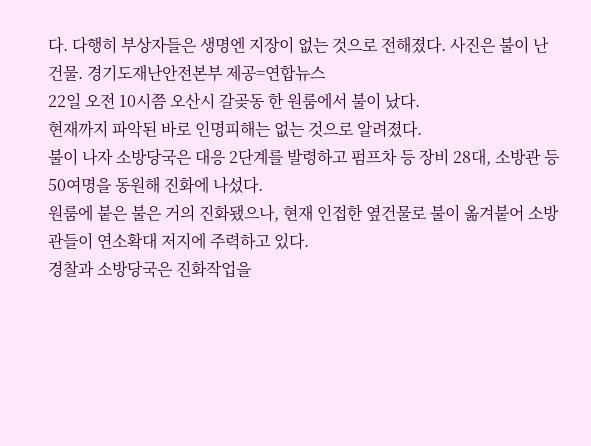다. 다행히 부상자들은 생명엔 지장이 없는 것으로 전해졌다. 사진은 불이 난 건물. 경기도재난안전본부 제공=연합뉴스
22일 오전 10시쯤 오산시 갈곶동 한 원룸에서 불이 났다.
현재까지 파악된 바로 인명피해는 없는 것으로 알려졌다.
불이 나자 소방당국은 대응 2단계를 발령하고 펌프차 등 장비 28대, 소방관 등 50여명을 동원해 진화에 나섰다.
원룸에 붙은 불은 거의 진화됐으나, 현재 인접한 옆건물로 불이 옮겨붙어 소방관들이 연소확대 저지에 주력하고 있다.
경찰과 소방당국은 진화작업을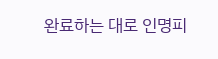완료하는 대로 인명피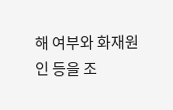해 여부와 화재원인 등을 조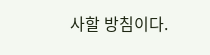사할 방침이다.